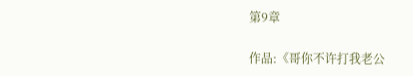第9章

作品:《哥你不许打我老公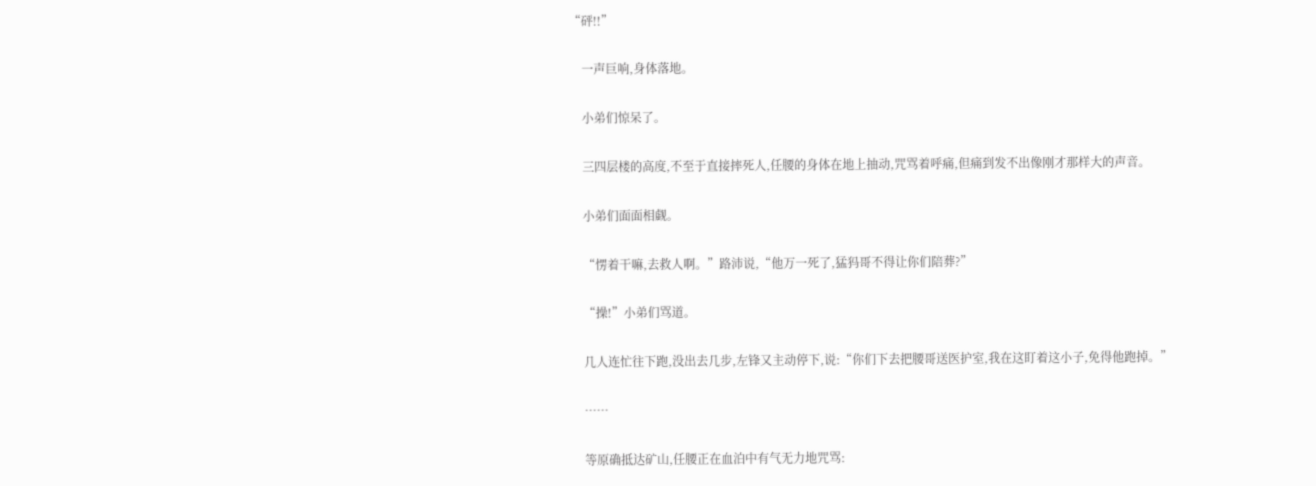“砰!!”

    一声巨响,身体落地。

    小弟们惊呆了。

    三四层楼的高度,不至于直接摔死人,任腰的身体在地上抽动,咒骂着呼痛,但痛到发不出像刚才那样大的声音。

    小弟们面面相觑。

    “愣着干嘛,去救人啊。”路沛说,“他万一死了,猛犸哥不得让你们陪葬?”

    “操!”小弟们骂道。

    几人连忙往下跑,没出去几步,左锋又主动停下,说:“你们下去把腰哥送医护室,我在这盯着这小子,免得他跑掉。”

    ……

    等原确抵达矿山,任腰正在血泊中有气无力地咒骂: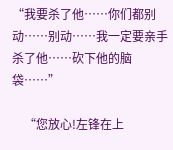“我要杀了他……你们都别动……别动……我一定要亲手杀了他……砍下他的脑袋……”

    “您放心!左锋在上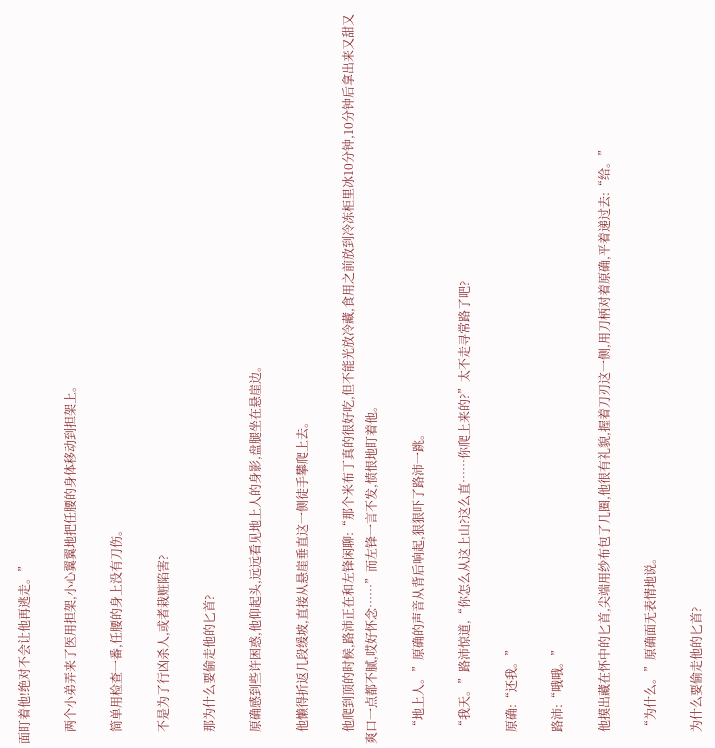面盯着他!绝对不会让他再逃走。”

    两个小弟弄来了医用担架,小心翼翼地把任腰的身体移动到担架上。

    简单用检查一番,任腰的身上没有刀伤。

    不是为了行凶杀人,或者栽赃陷害?

    那为什么要偷走他的匕首?

    原确感到些许困惑,他仰起头,远远看见地上人的身影,盘腿坐在悬崖边。

    他懒得折返几段缓坡,直接从悬崖垂直这一侧徒手攀爬上去。

    他爬到顶的时候,路沛正在和左锋闲聊:“那个米布丁真的很好吃,但不能光放冷藏,食用之前放到冷冻柜里冰10分钟,10分钟后拿出来又甜又爽口一点都不腻,哎好怀念……”而左锋一言不发,愤恨地盯着他。

    “地上人。”原确的声音从背后响起,狠狠吓了路沛一跳。

    “我天。”路沛惊道,“你怎么从这上山?这么直……你爬上来的?”太不走寻常路了吧?

    原确:“还我。”

    路沛:“哦哦。”

    他摸出藏在怀中的匕首,尖端用纱布包了几圈,他很有礼貌,握着刀刃这一侧,用刀柄对着原确,平着递过去:“给。”

    “为什么。”原确面无表情地说。

    为什么要偷走他的匕首?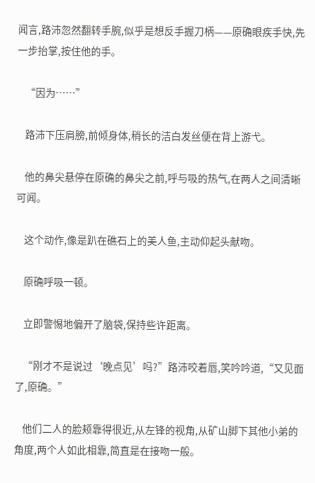闻言,路沛忽然翻转手腕,似乎是想反手握刀柄——原确眼疾手快,先一步抬掌,按住他的手。

    “因为……”

    路沛下压肩膀,前倾身体,稍长的洁白发丝便在背上游弋。

    他的鼻尖悬停在原确的鼻尖之前,呼与吸的热气,在两人之间清晰可闻。

    这个动作,像是趴在礁石上的美人鱼,主动仰起头献吻。

    原确呼吸一顿。

    立即警惕地偏开了脑袋,保持些许距离。

    “刚才不是说过‘晚点见’吗?”路沛咬着唇,笑吟吟道,“又见面了,原确。”

    他们二人的脸颊靠得很近,从左锋的视角,从矿山脚下其他小弟的角度,两个人如此相靠,简直是在接吻一般。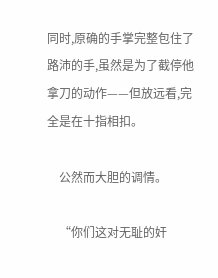同时,原确的手掌完整包住了路沛的手,虽然是为了截停他拿刀的动作——但放远看,完全是在十指相扣。

    公然而大胆的调情。

    “你们这对无耻的奸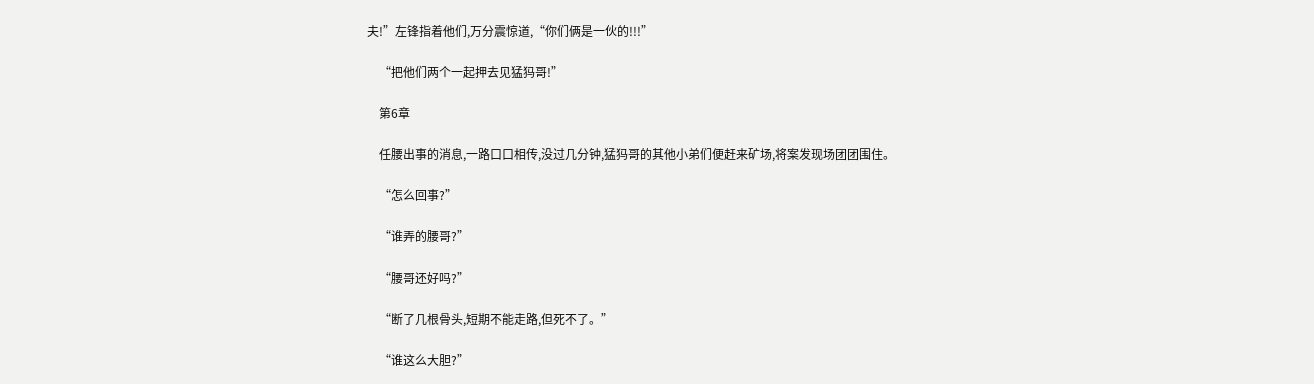夫!”左锋指着他们,万分震惊道,“你们俩是一伙的!!!”

    “把他们两个一起押去见猛犸哥!”

    第6章

    任腰出事的消息,一路口口相传,没过几分钟,猛犸哥的其他小弟们便赶来矿场,将案发现场团团围住。

    “怎么回事?”

    “谁弄的腰哥?”

    “腰哥还好吗?”

    “断了几根骨头,短期不能走路,但死不了。”

    “谁这么大胆?”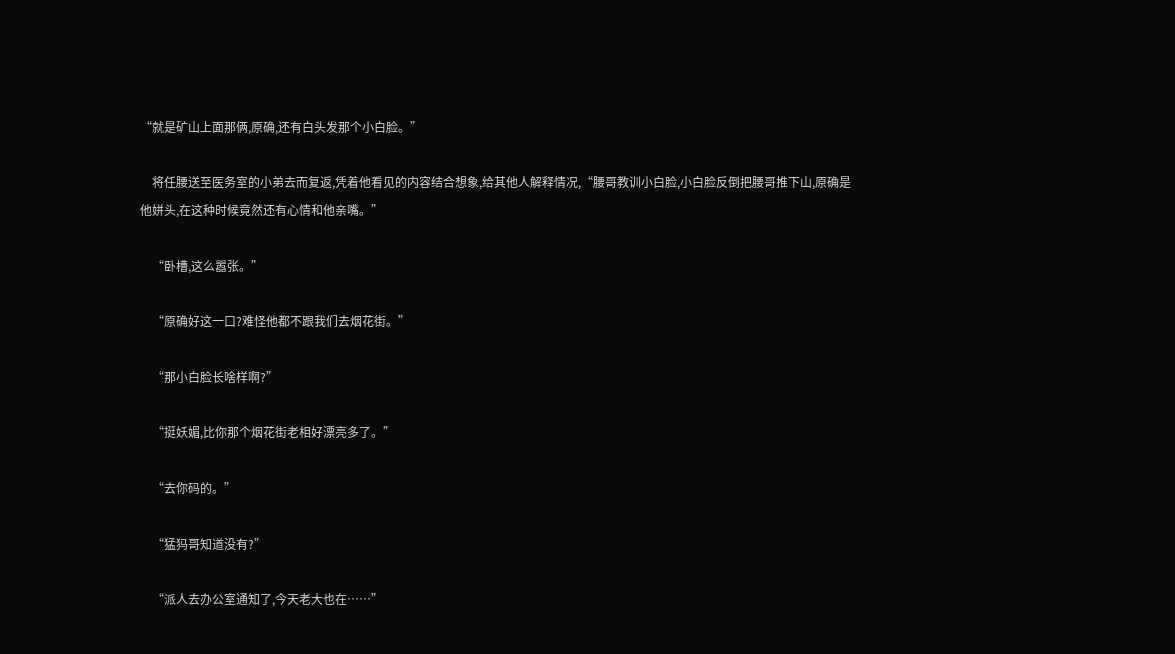“就是矿山上面那俩,原确,还有白头发那个小白脸。”

    将任腰送至医务室的小弟去而复返,凭着他看见的内容结合想象,给其他人解释情况,“腰哥教训小白脸,小白脸反倒把腰哥推下山,原确是他姘头,在这种时候竟然还有心情和他亲嘴。”

    “卧槽,这么嚣张。”

    “原确好这一口?难怪他都不跟我们去烟花街。”

    “那小白脸长啥样啊?”

    “挺妖媚,比你那个烟花街老相好漂亮多了。”

    “去你码的。”

    “猛犸哥知道没有?”

    “派人去办公室通知了,今天老大也在……”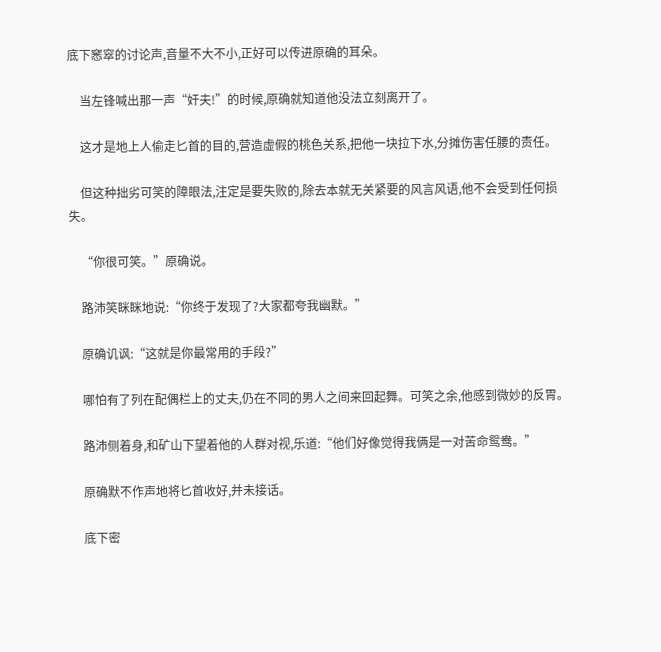底下窸窣的讨论声,音量不大不小,正好可以传进原确的耳朵。

    当左锋喊出那一声“奸夫!”的时候,原确就知道他没法立刻离开了。

    这才是地上人偷走匕首的目的,营造虚假的桃色关系,把他一块拉下水,分摊伤害任腰的责任。

    但这种拙劣可笑的障眼法,注定是要失败的,除去本就无关紧要的风言风语,他不会受到任何损失。

    “你很可笑。”原确说。

    路沛笑眯眯地说:“你终于发现了?大家都夸我幽默。”

    原确讥讽:“这就是你最常用的手段?”

    哪怕有了列在配偶栏上的丈夫,仍在不同的男人之间来回起舞。可笑之余,他感到微妙的反胃。

    路沛侧着身,和矿山下望着他的人群对视,乐道:“他们好像觉得我俩是一对苦命鸳鸯。”

    原确默不作声地将匕首收好,并未接话。

    底下密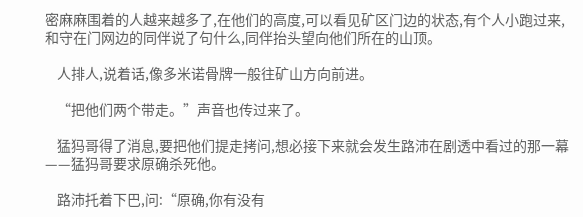密麻麻围着的人越来越多了,在他们的高度,可以看见矿区门边的状态,有个人小跑过来,和守在门网边的同伴说了句什么,同伴抬头望向他们所在的山顶。

    人排人,说着话,像多米诺骨牌一般往矿山方向前进。

    “把他们两个带走。”声音也传过来了。

    猛犸哥得了消息,要把他们提走拷问,想必接下来就会发生路沛在剧透中看过的那一幕——猛犸哥要求原确杀死他。

    路沛托着下巴,问:“原确,你有没有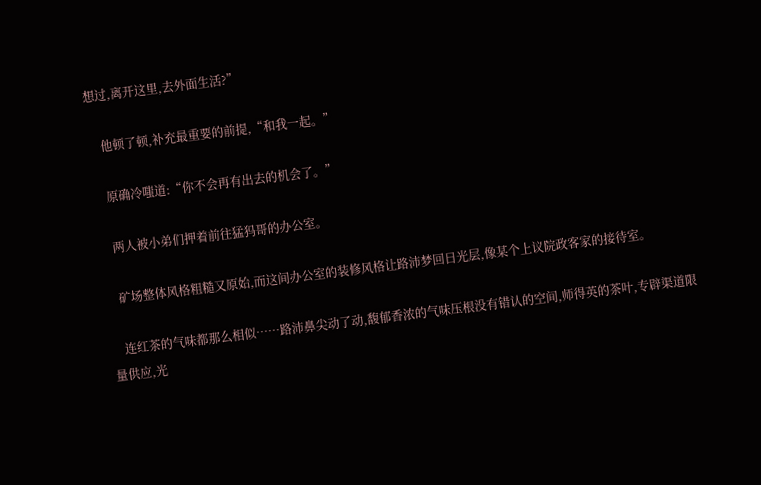想过,离开这里,去外面生活?”

    他顿了顿,补充最重要的前提,“和我一起。”

    原确冷嗤道:“你不会再有出去的机会了。”

    两人被小弟们押着前往猛犸哥的办公室。

    矿场整体风格粗糙又原始,而这间办公室的装修风格让路沛梦回日光层,像某个上议院政客家的接待室。

    连红茶的气味都那么相似……路沛鼻尖动了动,馥郁香浓的气味压根没有错认的空间,师得英的茶叶,专辟渠道限量供应,光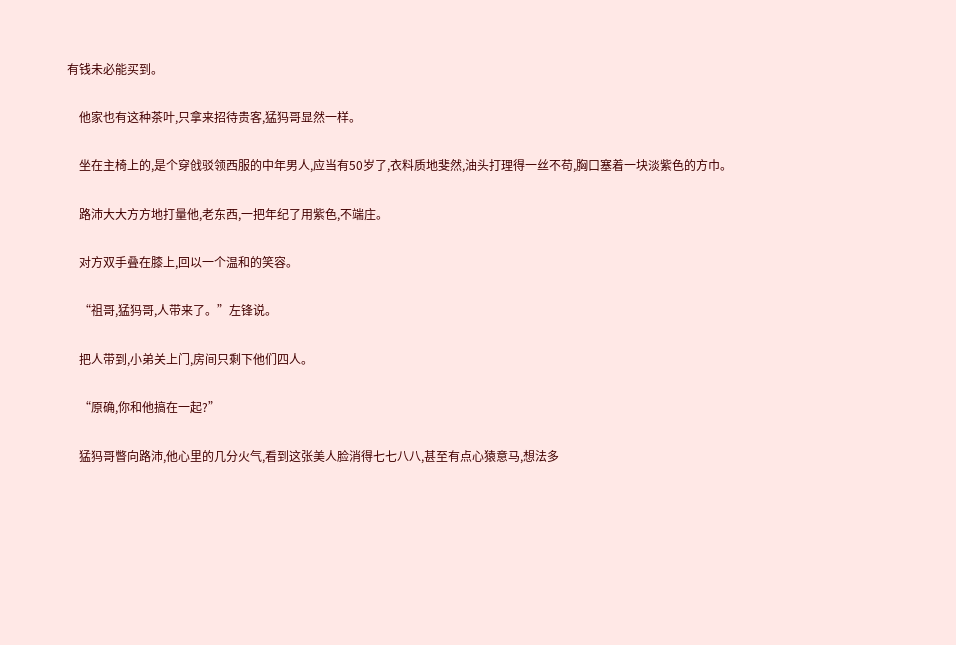有钱未必能买到。

    他家也有这种茶叶,只拿来招待贵客,猛犸哥显然一样。

    坐在主椅上的,是个穿戗驳领西服的中年男人,应当有50岁了,衣料质地斐然,油头打理得一丝不苟,胸口塞着一块淡紫色的方巾。

    路沛大大方方地打量他,老东西,一把年纪了用紫色,不端庄。

    对方双手叠在膝上,回以一个温和的笑容。

    “祖哥,猛犸哥,人带来了。”左锋说。

    把人带到,小弟关上门,房间只剩下他们四人。

    “原确,你和他搞在一起?”

    猛犸哥瞥向路沛,他心里的几分火气,看到这张美人脸消得七七八八,甚至有点心猿意马,想法多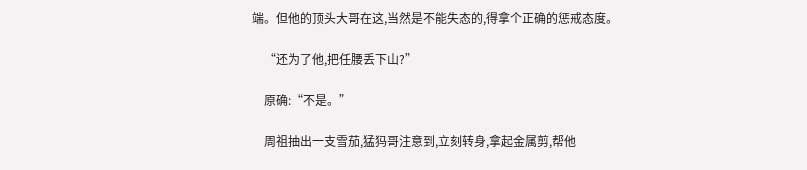端。但他的顶头大哥在这,当然是不能失态的,得拿个正确的惩戒态度。

    “还为了他,把任腰丢下山?”

    原确:“不是。”

    周祖抽出一支雪茄,猛犸哥注意到,立刻转身,拿起金属剪,帮他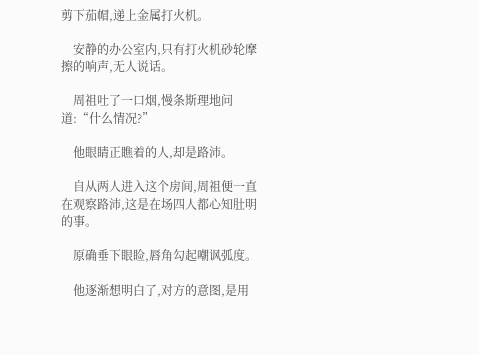剪下茄帽,递上金属打火机。

    安静的办公室内,只有打火机砂轮摩擦的响声,无人说话。

    周祖吐了一口烟,慢条斯理地问道:“什么情况?”

    他眼睛正瞧着的人,却是路沛。

    自从两人进入这个房间,周祖便一直在观察路沛,这是在场四人都心知肚明的事。

    原确垂下眼睑,唇角勾起嘲讽弧度。

    他逐渐想明白了,对方的意图,是用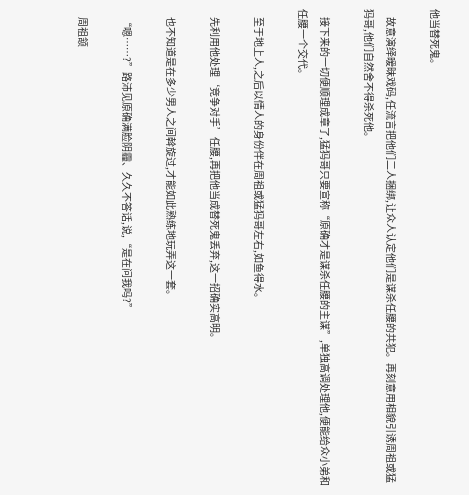他当替死鬼。

    故意演绎暧昧戏码,任流言把他们二人捆绑,让众人认定他们是谋杀任腰的共犯。再刻意用相貌引诱周祖或猛犸哥,他们自然舍不得杀死他。

    接下来的一切便顺理成章了,猛犸哥只要宣称“原确才是谋杀任腰的主谋”,单独高调处理他,便能给众小弟和任腰一个交代。

    至于地上人,之后以情人的身份伴在周祖或猛犸哥左右,如鱼得水。

    先利用他处理‘竞争对手’任腰,再把他当成替死鬼丢弃,这一招确实高明。

    也不知道是在多少男人之间斡旋过,才能如此熟练地玩弄这一套。

    “嗯……?”路沛见原确满脸阴霾、久久不答话,说,“是在问我吗?”

    周祖颔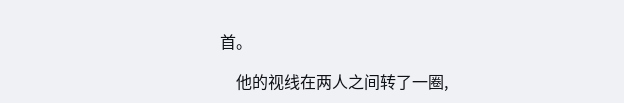首。

    他的视线在两人之间转了一圈,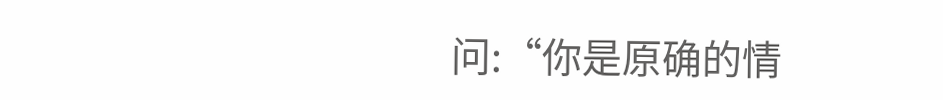问:“你是原确的情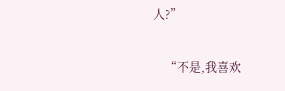人?”

    “不是,我喜欢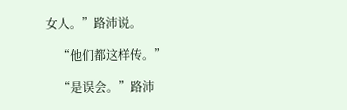女人。”路沛说。

    “他们都这样传。”

    “是误会。”路沛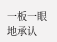一板一眼地承认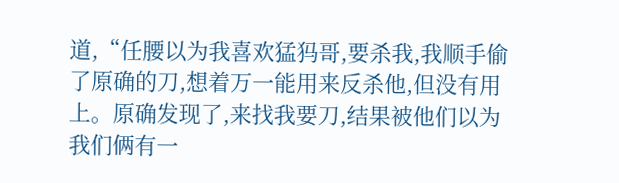道,“任腰以为我喜欢猛犸哥,要杀我,我顺手偷了原确的刀,想着万一能用来反杀他,但没有用上。原确发现了,来找我要刀,结果被他们以为我们俩有一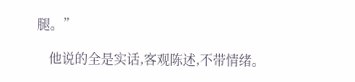腿。”

    他说的全是实话,客观陈述,不带情绪。